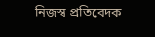নিজস্ব প্রতিবেদক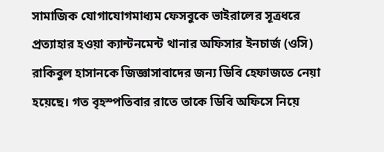সামাজিক যোগাযোগমাধ্যম ফেসবুকে ভাইরালের সূত্রধরে প্রত্যাহার হওয়া ক্যান্টনমেন্ট থানার অফিসার ইনচার্জ (ওসি) রাকিবুল হাসানকে জিজ্ঞাসাবাদের জন্য ডিবি হেফাজতে নেয়া হয়েছে। গত বৃহস্পতিবার রাতে তাকে ডিবি অফিসে নিয়ে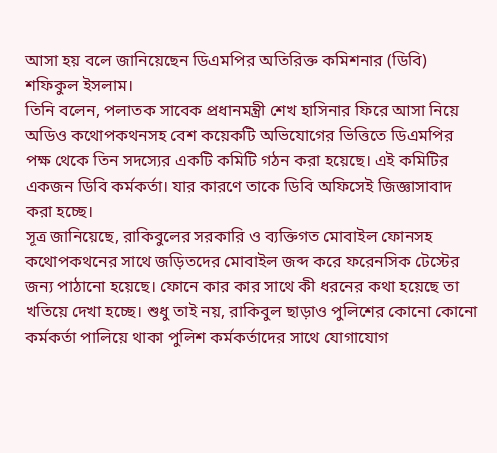আসা হয় বলে জানিয়েছেন ডিএমপির অতিরিক্ত কমিশনার (ডিবি) শফিকুল ইসলাম।
তিনি বলেন, পলাতক সাবেক প্রধানমন্ত্রী শেখ হাসিনার ফিরে আসা নিয়ে অডিও কথোপকথনসহ বেশ কয়েকটি অভিযোগের ভিত্তিতে ডিএমপির পক্ষ থেকে তিন সদস্যের একটি কমিটি গঠন করা হয়েছে। এই কমিটির একজন ডিবি কর্মকর্তা। যার কারণে তাকে ডিবি অফিসেই জিজ্ঞাসাবাদ করা হচ্ছে।
সূত্র জানিয়েছে, রাকিবুলের সরকারি ও ব্যক্তিগত মোবাইল ফোনসহ কথোপকথনের সাথে জড়িতদের মোবাইল জব্দ করে ফরেনসিক টেস্টের জন্য পাঠানো হয়েছে। ফোনে কার কার সাথে কী ধরনের কথা হয়েছে তা খতিয়ে দেখা হচ্ছে। শুধু তাই নয়, রাকিবুল ছাড়াও পুলিশের কোনো কোনো কর্মকর্তা পালিয়ে থাকা পুলিশ কর্মকর্তাদের সাথে যোগাযোগ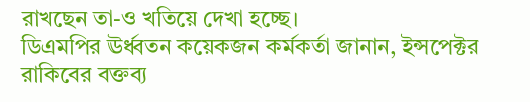রাখছেন তা-ও খতিয়ে দেখা হচ্ছে।
ডিএমপির ঊর্ধ্বতন কয়েকজন কর্মকর্তা জানান, ইন্সপেক্টর রাকিবের বক্তব্য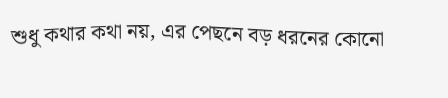শুধু কথার কথা নয়, এর পেছনে বড় ধরনের কোনো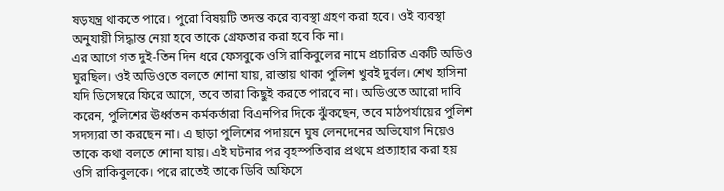ষড়যন্ত্র থাকতে পারে। পুরো বিষয়টি তদন্ত করে ব্যবস্থা গ্রহণ করা হবে। ওই ব্যবস্থা অনুযায়ী সিদ্ধান্ত নেয়া হবে তাকে গ্রেফতার করা হবে কি না।
এর আগে গত দুই-তিন দিন ধরে ফেসবুকে ওসি রাকিবুলের নামে প্রচারিত একটি অডিও ঘুরছিল। ওই অডিওতে বলতে শোনা যায়, রাস্তায় থাকা পুলিশ খুবই দুর্বল। শেখ হাসিনা যদি ডিসেম্বরে ফিরে আসে, তবে তারা কিছুই করতে পারবে না। অডিওতে আরো দাবি করেন, পুলিশের ঊর্ধ্বতন কর্মকর্তারা বিএনপির দিকে ঝুঁকছেন, তবে মাঠপর্যায়ের পুলিশ সদস্যরা তা করছেন না। এ ছাড়া পুলিশের পদায়নে ঘুষ লেনদেনের অভিযোগ নিয়েও তাকে কথা বলতে শোনা যায়। এই ঘটনার পর বৃহস্পতিবার প্রথমে প্রত্যাহার করা হয় ওসি রাকিবুলকে। পরে রাতেই তাকে ডিবি অফিসে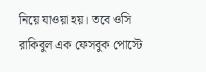নিয়ে যাওয়া হয়। তবে ওসি রাকিবুল এক ফেসবুক পোস্টে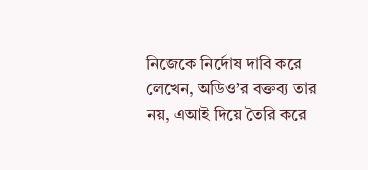নিজেকে নির্দোষ দাবি করে লেখেন, অডিও’র বক্তব্য তার নয়, এআই দিয়ে তৈরি করে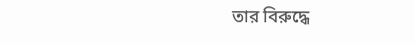তার বিরুদ্ধে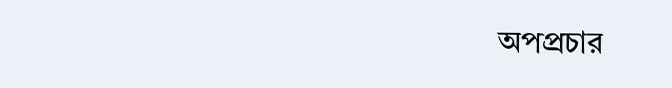অপপ্রচার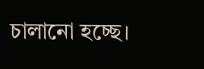চালানো হচ্ছে।